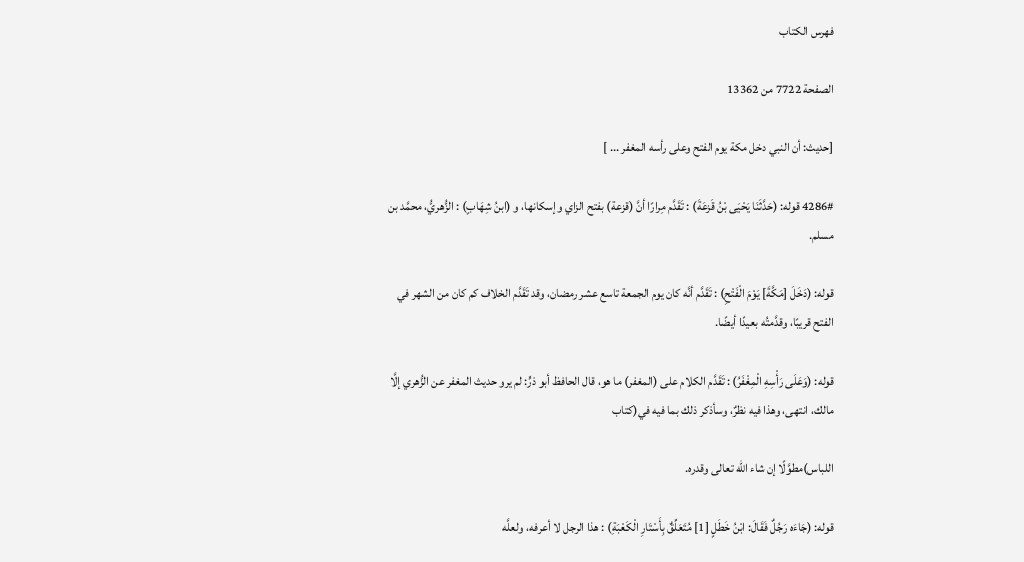فهرس الكتاب

الصفحة 7722 من 13362

[حديث: أن النبي دخل مكة يوم الفتح وعلى رأسه المغفر ... ]

4286# قوله: (حَدَّثَنَا يَحْيَى بْنُ قَزعَةَ) : تَقَدَّم مِرارًا أنَّ (قزعة) بفتح الزاي وإسكانها، و (ابنُ شِهَابٍ) : الزُّهريُّ، محمَّد بن مسلم.

قوله: (دَخَلَ [مَكَّةَ] يَوْمَ الْفَتْحِ) : تَقَدَّم أنَّه كان يوم الجمعة تاسع عشر رمضان، وقد تَقَدَّم الخلاف كم كان من الشهر في الفتح قريبًا، وقدَّمتُه بعيدًا أيضًا.

قوله: (وَعَلَى رَأْسِهِ الْمِغْفَرُ) : تَقَدَّم الكلام على (المغفر) ما هو، قال الحافظ أبو ذرٍّ: لم يرو حديث المغفر عن الزُّهري إلَّا مالك، انتهى، وهذا فيه نظرٌ، وسأذكر ذلك بما فيه في(كتاب

اللباس)مطوَّلًا إن شاء الله تعالى وقدره.

قوله: (جَاءَه رَجُلٌ فَقَالَ: ابْنُ خَطَلٍ [1] مُتَعَلِّقٌ بِأَسْتَارِ الْكَعْبَةِ) : هذا الرجل لا أعرفه، ولعلَّه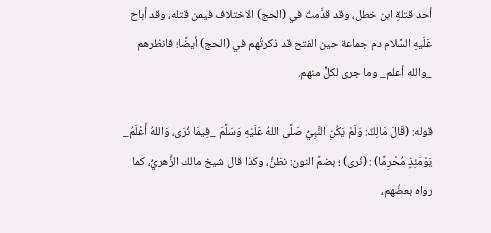أحد قتلةِ ابن خطل، وقد قدَّمتُ في (الحج) الاختلاف فيمن قتله، وقد أباح عَلَيهِ السَّلام دم جماعة حين الفتح قد ذكرتُهم في (الحج) أيضًا؛ فانظرهم _والله أعلم_ وما جرى لكلٍّ منهم.

قوله: (قَالَ مَالِكٌ: وَلَمْ يَكُنِ النَّبِيُّ صَلَّى اللهُ عَلَيْهِ وَسَلَّمَ _فِيمَا نُرَى، وَاللهُ أَعْلَمُ_ يَوْمَئِذٍ مُحْرِمًا) : (نُرى) ؛ بضمِّ النون: نظنُّ، وكذا قال شيخ مالك الزُّهريُّ، كما رواه بعضُهم،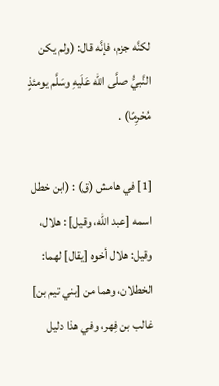لكنَّه جزم، فإنَّه قال: (ولم يكن النَّبيُّ صلَّى الله عَلَيهِ وسَلَّم يومئذٍ مُحْرِمًا) .

[1] في هامش (ق) : (ابن خطل اسمه [عبد الله، وقيل] : هلال، وقيل: هلال أخوه [يقال] لهما: الخطلان، وهما من [بني تيم بن] غالب بن فِهر، وفي هذا دليل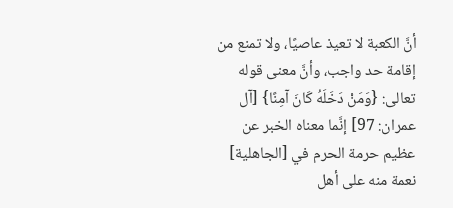أنَّ الكعبة لا تعيذ عاصيًا، ولا تمنع من إقامة حد واجب، وأنَّ معنى قوله تعالى: {وَمَنْ دَخَلَهُ كَانَ آمِنًا} [آل عمران: 97] إنَّما معناه الخبر عن عظيم حرمة الحرم في [الجاهلية] نعمة منه على أهل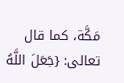مَكَّة، كما قال تعالى: {جَعَلَ اللَّهُ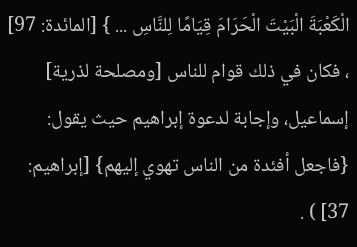الْكَعْبَةَ الْبَيْتَ الْحَرَامَ قِيَامًا لِلنَّاسِ ... } [المائدة: 97] ، فكان في ذلك قوام للناس [ومصلحة لذرية] إسماعيل، وإجابة لدعوة إبراهيم حيث يقول: {فاجعل أفئدة من الناس تهوي إليهم} [إبراهيم: 37] ) .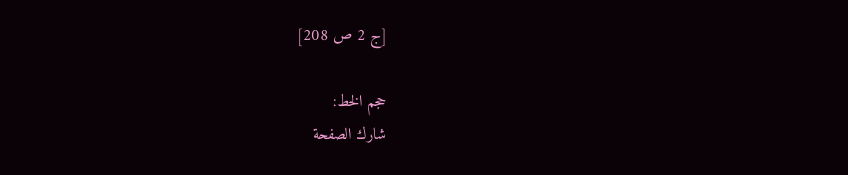[ج 2 ص 208]

حجم الخط:
شارك الصفحة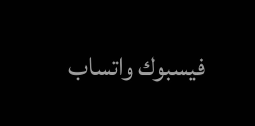فيسبوك واتساب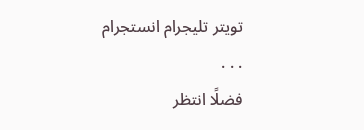تويتر تليجرام انستجرام
. . .
فضلًا انتظر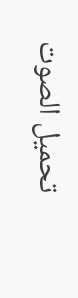تحميل الصوت